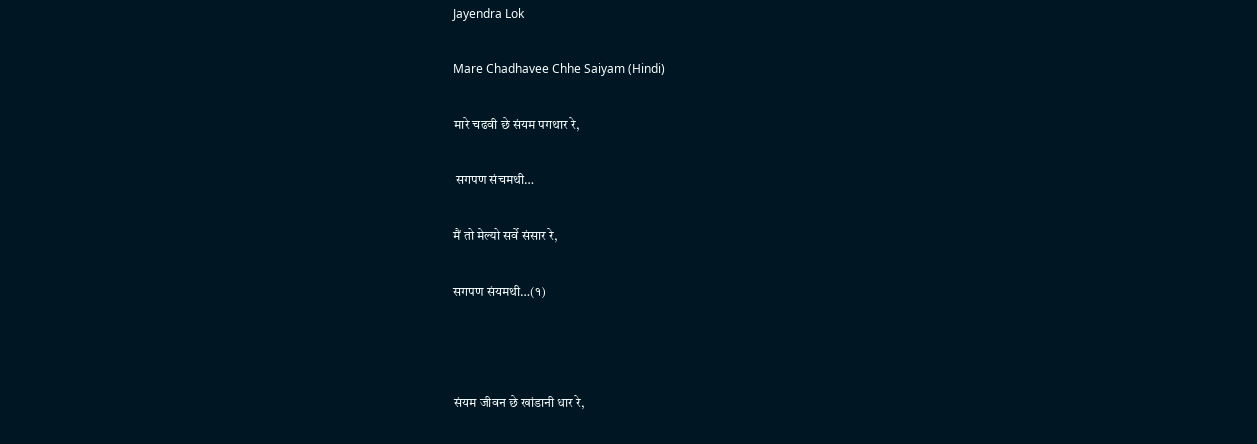Jayendra Lok

Mare Chadhavee Chhe Saiyam (Hindi)

मारे चढवी छे संयम पगथार रे,

 सगपण संचमथी…

मैं तो मेल्यो सर्वे संसार रे,

सगपण संयमथी…(१)



संयम जीवन छे खांडानी धार रे,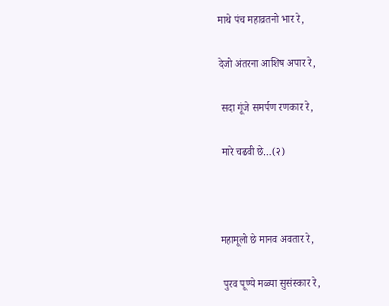माथे पंच महाव्रतनो भार रे,

देजो अंतरना आशिष अपार रे,

 सदा गूंजे समर्पण रणकार रे,

 मारे चढवी छे…(२)



महामूलो छे मानव अवतार रे,

 पुरव पूण्ये मळ्या सुसंस्कार रे,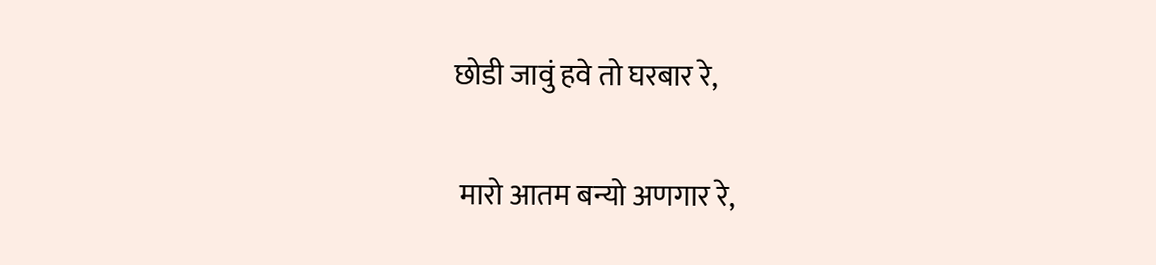छोडी जावुं हवे तो घरबार रे,

 मारो आतम बन्यो अणगार रे,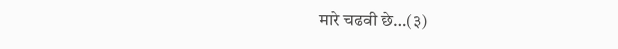मारे चढवी छे…(३)